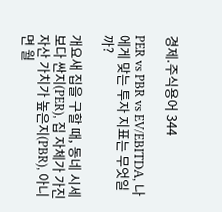경제.주식용어 344

PER vs PBR vs EV/EBITDA, 나에게 맞는 투자 지표는 무엇일까?

개요새 집을 구할 때, 동네 시세보다 싼지(PER), 집 자체가 가진 자산 가치가 높은지(PBR), 아니면 월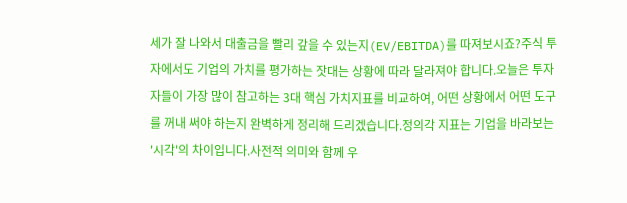세가 잘 나와서 대출금을 빨리 갚을 수 있는지(EV/EBITDA)를 따져보시죠?주식 투자에서도 기업의 가치를 평가하는 잣대는 상황에 따라 달라져야 합니다.오늘은 투자자들이 가장 많이 참고하는 3대 핵심 가치지표를 비교하여, 어떤 상황에서 어떤 도구를 꺼내 써야 하는지 완벽하게 정리해 드리겠습니다.정의각 지표는 기업을 바라보는 '시각'의 차이입니다.사전적 의미와 함께 우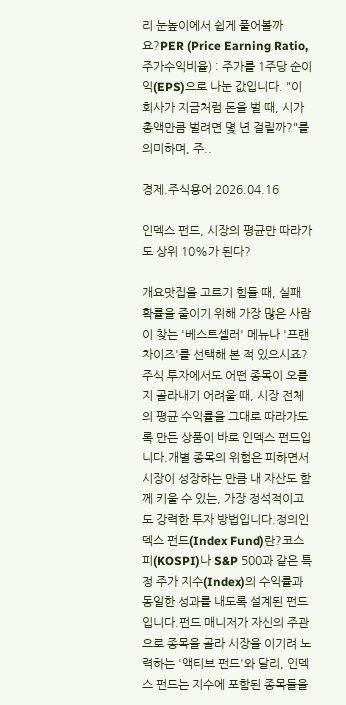리 눈높이에서 쉽게 풀어볼까요?PER (Price Earning Ratio, 주가수익비율) : 주가를 1주당 순이익(EPS)으로 나눈 값입니다. "이 회사가 지금처럼 돈을 벌 때, 시가총액만큼 벌려면 몇 년 걸릴까?"를 의미하며, 주..

경제.주식용어 2026.04.16

인덱스 펀드, 시장의 평균만 따라가도 상위 10%가 된다?

개요맛집을 고르기 힘들 때, 실패 확률을 줄이기 위해 가장 많은 사람이 찾는 '베스트셀러' 메뉴나 '프랜차이즈'를 선택해 본 적 있으시죠?주식 투자에서도 어떤 종목이 오를지 골라내기 어려울 때, 시장 전체의 평균 수익률을 그대로 따라가도록 만든 상품이 바로 인덱스 펀드입니다.개별 종목의 위험은 피하면서 시장이 성장하는 만큼 내 자산도 함께 키울 수 있는, 가장 정석적이고도 강력한 투자 방법입니다.정의인덱스 펀드(Index Fund)란?코스피(KOSPI)나 S&P 500과 같은 특정 주가 지수(Index)의 수익률과 동일한 성과를 내도록 설계된 펀드입니다.펀드 매니저가 자신의 주관으로 종목을 골라 시장을 이기려 노력하는 '액티브 펀드'와 달리, 인덱스 펀드는 지수에 포함된 종목들을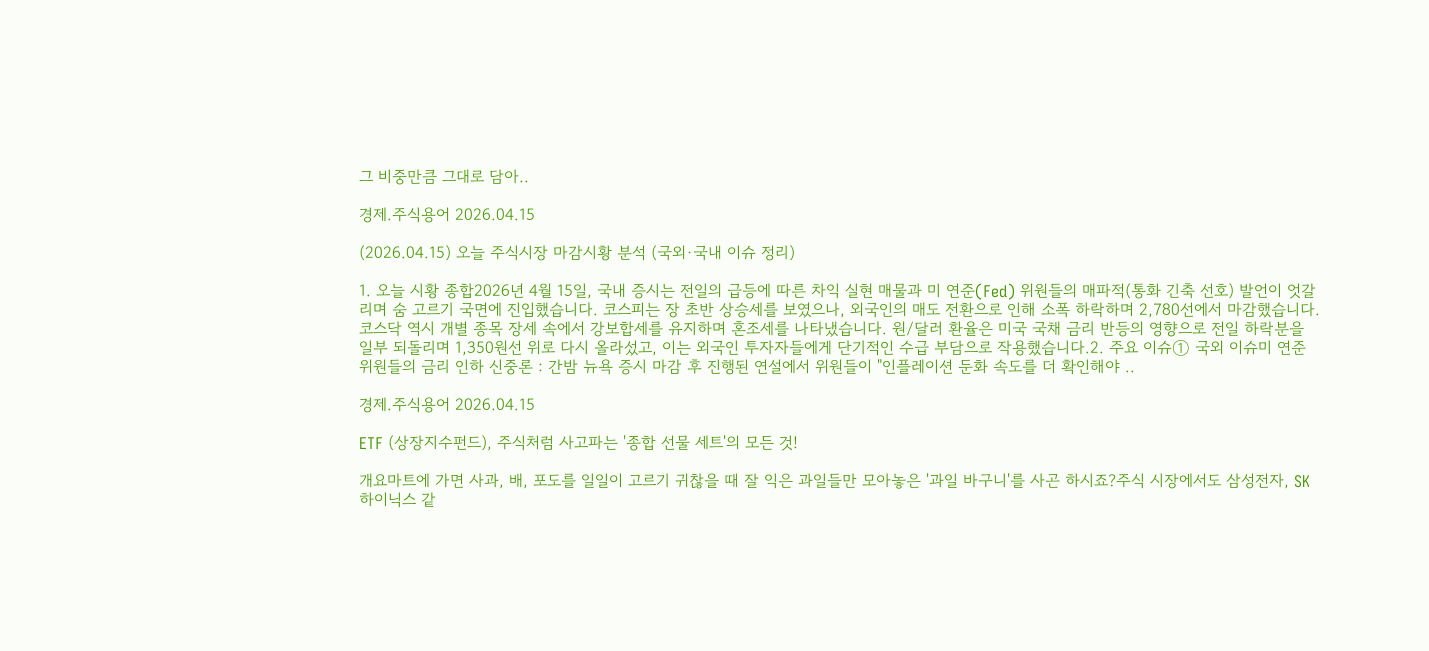그 비중만큼 그대로 담아..

경제.주식용어 2026.04.15

(2026.04.15) 오늘 주식시장 마감시황 분석 (국외·국내 이슈 정리)

1. 오늘 시황 종합2026년 4월 15일, 국내 증시는 전일의 급등에 따른 차익 실현 매물과 미 연준(Fed) 위원들의 매파적(통화 긴축 선호) 발언이 엇갈리며 숨 고르기 국면에 진입했습니다. 코스피는 장 초반 상승세를 보였으나, 외국인의 매도 전환으로 인해 소폭 하락하며 2,780선에서 마감했습니다. 코스닥 역시 개별 종목 장세 속에서 강보합세를 유지하며 혼조세를 나타냈습니다. 원/달러 환율은 미국 국채 금리 반등의 영향으로 전일 하락분을 일부 되돌리며 1,350원선 위로 다시 올라섰고, 이는 외국인 투자자들에게 단기적인 수급 부담으로 작용했습니다.2. 주요 이슈① 국외 이슈미 연준 위원들의 금리 인하 신중론 : 간밤 뉴욕 증시 마감 후 진행된 연설에서 위원들이 "인플레이션 둔화 속도를 더 확인해야 ..

경제.주식용어 2026.04.15

ETF (상장지수펀드), 주식처럼 사고파는 '종합 선물 세트'의 모든 것!

개요마트에 가면 사과, 배, 포도를 일일이 고르기 귀찮을 때 잘 익은 과일들만 모아놓은 '과일 바구니'를 사곤 하시죠?주식 시장에서도 삼성전자, SK하이닉스 같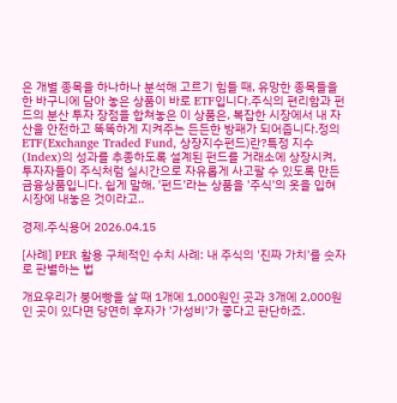은 개별 종목을 하나하나 분석해 고르기 힘들 때, 유망한 종목들을 한 바구니에 담아 놓은 상품이 바로 ETF입니다.주식의 편리함과 펀드의 분산 투자 장점을 합쳐놓은 이 상품은, 복잡한 시장에서 내 자산을 안전하고 똑똑하게 지켜주는 든든한 방패가 되어줍니다.정의ETF(Exchange Traded Fund, 상장지수펀드)란?특정 지수(Index)의 성과를 추종하도록 설계된 펀드를 거래소에 상장시켜, 투자자들이 주식처럼 실시간으로 자유롭게 사고팔 수 있도록 만든 금융상품입니다. 쉽게 말해, '펀드'라는 상품을 '주식'의 옷을 입혀 시장에 내놓은 것이라고..

경제.주식용어 2026.04.15

[사례] PER 활용 구체적인 수치 사례: 내 주식의 '진짜 가치'를 숫자로 판별하는 법

개요우리가 붕어빵을 살 때 1개에 1,000원인 곳과 3개에 2,000원인 곳이 있다면 당연히 후자가 '가성비'가 좋다고 판단하죠.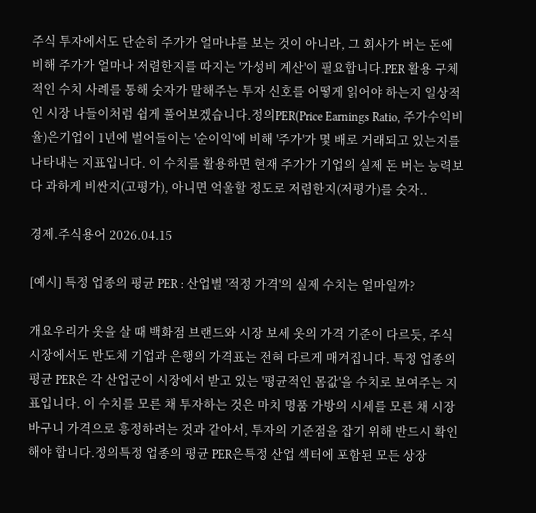주식 투자에서도 단순히 주가가 얼마냐를 보는 것이 아니라, 그 회사가 버는 돈에 비해 주가가 얼마나 저렴한지를 따지는 '가성비 계산'이 필요합니다.PER 활용 구체적인 수치 사례를 통해 숫자가 말해주는 투자 신호를 어떻게 읽어야 하는지 일상적인 시장 나들이처럼 쉽게 풀어보겠습니다.정의PER(Price Earnings Ratio, 주가수익비율)은기업이 1년에 벌어들이는 '순이익'에 비해 '주가'가 몇 배로 거래되고 있는지를 나타내는 지표입니다. 이 수치를 활용하면 현재 주가가 기업의 실제 돈 버는 능력보다 과하게 비싼지(고평가), 아니면 억울할 정도로 저렴한지(저평가)를 숫자..

경제.주식용어 2026.04.15

[예시] 특정 업종의 평균 PER : 산업별 '적정 가격'의 실제 수치는 얼마일까?

개요우리가 옷을 살 때 백화점 브랜드와 시장 보세 옷의 가격 기준이 다르듯, 주식 시장에서도 반도체 기업과 은행의 가격표는 전혀 다르게 매겨집니다. 특정 업종의 평균 PER은 각 산업군이 시장에서 받고 있는 '평균적인 몸값'을 수치로 보여주는 지표입니다. 이 수치를 모른 채 투자하는 것은 마치 명품 가방의 시세를 모른 채 시장 바구니 가격으로 흥정하려는 것과 같아서, 투자의 기준점을 잡기 위해 반드시 확인해야 합니다.정의특정 업종의 평균 PER은특정 산업 섹터에 포함된 모든 상장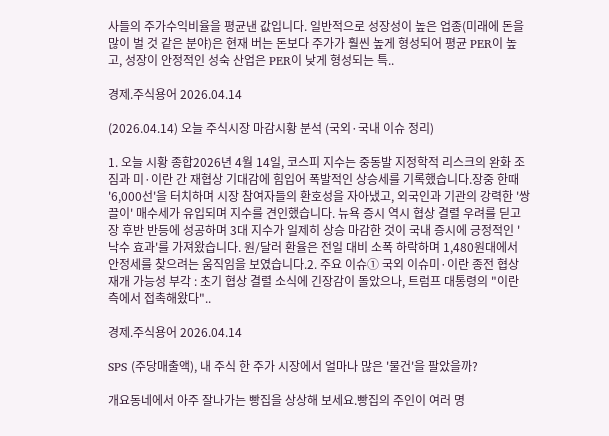사들의 주가수익비율을 평균낸 값입니다. 일반적으로 성장성이 높은 업종(미래에 돈을 많이 벌 것 같은 분야)은 현재 버는 돈보다 주가가 훨씬 높게 형성되어 평균 PER이 높고, 성장이 안정적인 성숙 산업은 PER이 낮게 형성되는 특..

경제.주식용어 2026.04.14

(2026.04.14) 오늘 주식시장 마감시황 분석 (국외·국내 이슈 정리)

1. 오늘 시황 종합2026년 4월 14일, 코스피 지수는 중동발 지정학적 리스크의 완화 조짐과 미·이란 간 재협상 기대감에 힘입어 폭발적인 상승세를 기록했습니다.장중 한때 '6,000선'을 터치하며 시장 참여자들의 환호성을 자아냈고, 외국인과 기관의 강력한 '쌍끌이' 매수세가 유입되며 지수를 견인했습니다. 뉴욕 증시 역시 협상 결렬 우려를 딛고 장 후반 반등에 성공하며 3대 지수가 일제히 상승 마감한 것이 국내 증시에 긍정적인 '낙수 효과'를 가져왔습니다. 원/달러 환율은 전일 대비 소폭 하락하며 1,480원대에서 안정세를 찾으려는 움직임을 보였습니다.2. 주요 이슈① 국외 이슈미·이란 종전 협상 재개 가능성 부각 : 초기 협상 결렬 소식에 긴장감이 돌았으나, 트럼프 대통령의 "이란 측에서 접촉해왔다"..

경제.주식용어 2026.04.14

SPS (주당매출액), 내 주식 한 주가 시장에서 얼마나 많은 '물건'을 팔았을까?

개요동네에서 아주 잘나가는 빵집을 상상해 보세요.빵집의 주인이 여러 명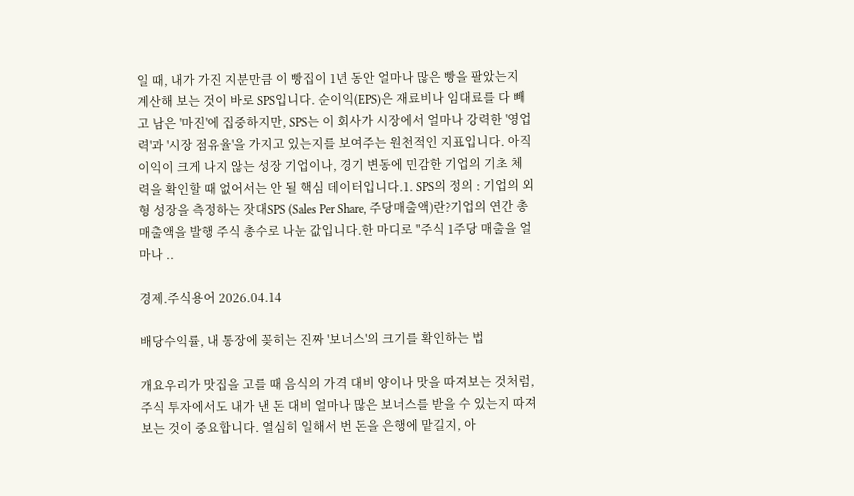일 때, 내가 가진 지분만큼 이 빵집이 1년 동안 얼마나 많은 빵을 팔았는지 계산해 보는 것이 바로 SPS입니다. 순이익(EPS)은 재료비나 임대료를 다 빼고 남은 '마진'에 집중하지만, SPS는 이 회사가 시장에서 얼마나 강력한 '영업력'과 '시장 점유율'을 가지고 있는지를 보여주는 원천적인 지표입니다. 아직 이익이 크게 나지 않는 성장 기업이나, 경기 변동에 민감한 기업의 기초 체력을 확인할 때 없어서는 안 될 핵심 데이터입니다.1. SPS의 정의 : 기업의 외형 성장을 측정하는 잣대SPS (Sales Per Share, 주당매출액)란?기업의 연간 총 매출액을 발행 주식 총수로 나눈 값입니다.한 마디로 "주식 1주당 매출을 얼마나 ..

경제.주식용어 2026.04.14

배당수익률, 내 통장에 꽂히는 진짜 '보너스'의 크기를 확인하는 법

개요우리가 맛집을 고를 때 음식의 가격 대비 양이나 맛을 따져보는 것처럼, 주식 투자에서도 내가 낸 돈 대비 얼마나 많은 보너스를 받을 수 있는지 따져보는 것이 중요합니다. 열심히 일해서 번 돈을 은행에 맡길지, 아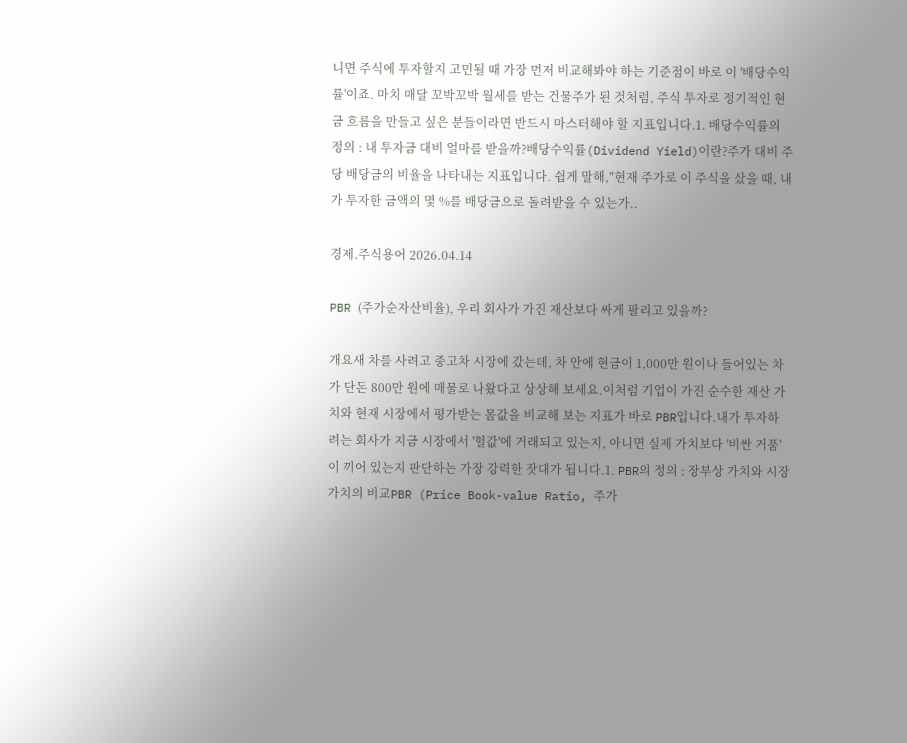니면 주식에 투자할지 고민될 때 가장 먼저 비교해봐야 하는 기준점이 바로 이 '배당수익률'이죠. 마치 매달 꼬박꼬박 월세를 받는 건물주가 된 것처럼, 주식 투자로 정기적인 현금 흐름을 만들고 싶은 분들이라면 반드시 마스터해야 할 지표입니다.1. 배당수익률의 정의 : 내 투자금 대비 얼마를 받을까?배당수익률(Dividend Yield)이란?주가 대비 주당 배당금의 비율을 나타내는 지표입니다. 쉽게 말해,"현재 주가로 이 주식을 샀을 때, 내가 투자한 금액의 몇 %를 배당금으로 돌려받을 수 있는가..

경제.주식용어 2026.04.14

PBR (주가순자산비율), 우리 회사가 가진 재산보다 싸게 팔리고 있을까?

개요새 차를 사려고 중고차 시장에 갔는데, 차 안에 현금이 1,000만 원이나 들어있는 차가 단돈 800만 원에 매물로 나왔다고 상상해 보세요.이처럼 기업이 가진 순수한 재산 가치와 현재 시장에서 평가받는 몸값을 비교해 보는 지표가 바로 PBR입니다.내가 투자하려는 회사가 지금 시장에서 '헐값'에 거래되고 있는지, 아니면 실제 가치보다 '비싼 거품'이 끼어 있는지 판단하는 가장 강력한 잣대가 됩니다.1. PBR의 정의 : 장부상 가치와 시장 가치의 비교PBR (Price Book-value Ratio, 주가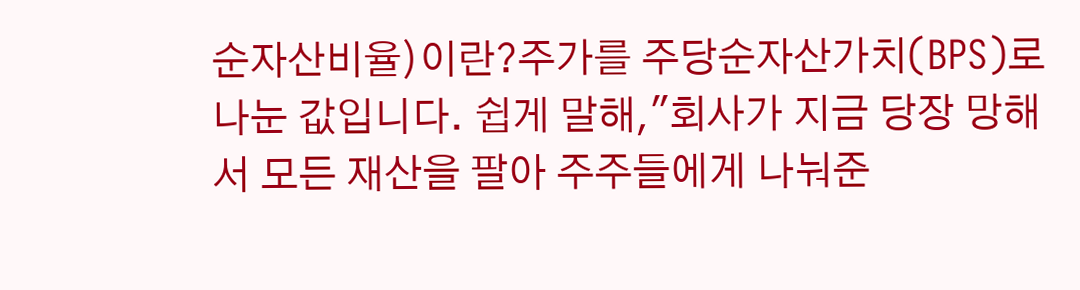순자산비율)이란?주가를 주당순자산가치(BPS)로 나눈 값입니다. 쉽게 말해,"회사가 지금 당장 망해서 모든 재산을 팔아 주주들에게 나눠준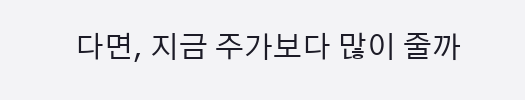다면, 지금 주가보다 많이 줄까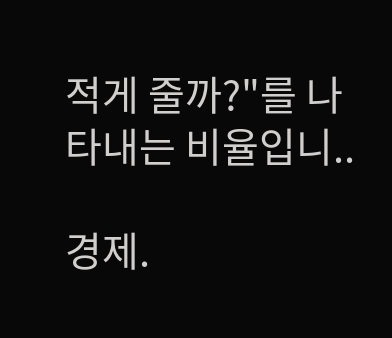적게 줄까?"를 나타내는 비율입니..

경제.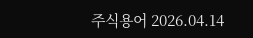주식용어 2026.04.14